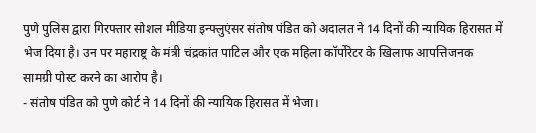पुणे पुलिस द्वारा गिरफ्तार सोशल मीडिया इन्फ्लुएंसर संतोष पंडित को अदालत ने 14 दिनों की न्यायिक हिरासत में भेज दिया है। उन पर महाराष्ट्र के मंत्री चंद्रकांत पाटिल और एक महिला कॉर्पोरेटर के खिलाफ आपत्तिजनक सामग्री पोस्ट करने का आरोप है।
- संतोष पंडित को पुणे कोर्ट ने 14 दिनों की न्यायिक हिरासत में भेजा।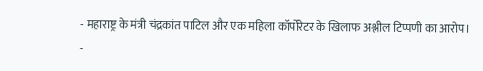- महाराष्ट्र के मंत्री चंद्रकांत पाटिल और एक महिला कॉर्पोरेटर के खिलाफ अश्लील टिप्पणी का आरोप।
-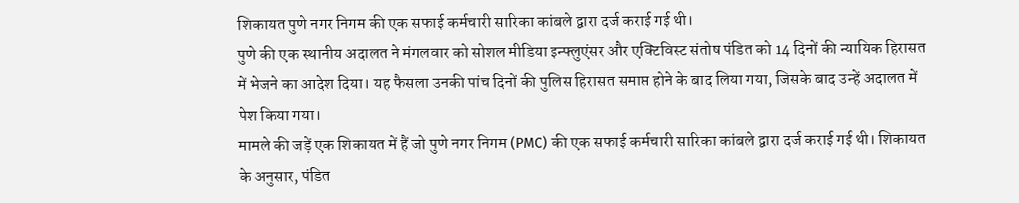शिकायत पुणे नगर निगम की एक सफाई कर्मचारी सारिका कांबले द्वारा दर्ज कराई गई थी।
पुणे की एक स्थानीय अदालत ने मंगलवार को सोशल मीडिया इन्फ्लुएंसर और एक्टिविस्ट संतोष पंडित को 14 दिनों की न्यायिक हिरासत में भेजने का आदेश दिया। यह फैसला उनकी पांच दिनों की पुलिस हिरासत समाप्त होने के बाद लिया गया, जिसके बाद उन्हें अदालत में पेश किया गया।
मामले की जड़ें एक शिकायत में हैं जो पुणे नगर निगम (PMC) की एक सफाई कर्मचारी सारिका कांबले द्वारा दर्ज कराई गई थी। शिकायत के अनुसार, पंडित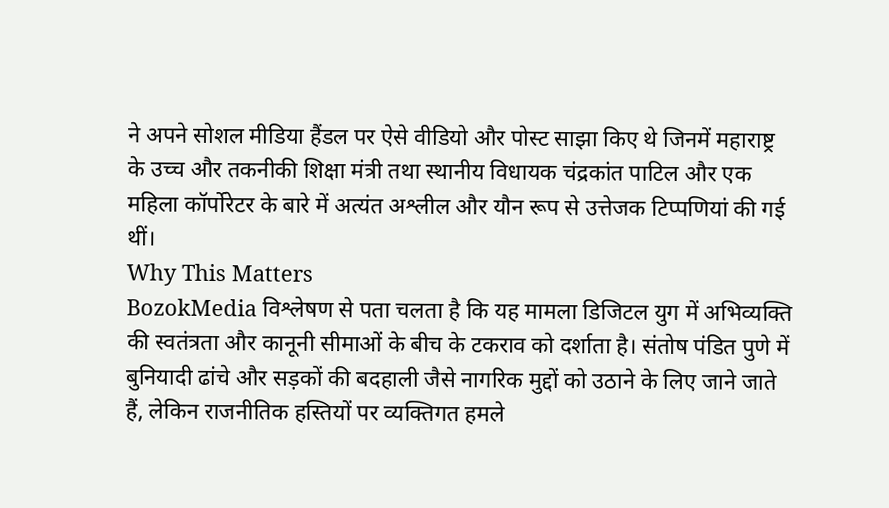ने अपने सोशल मीडिया हैंडल पर ऐसे वीडियो और पोस्ट साझा किए थे जिनमें महाराष्ट्र के उच्च और तकनीकी शिक्षा मंत्री तथा स्थानीय विधायक चंद्रकांत पाटिल और एक महिला कॉर्पोरेटर के बारे में अत्यंत अश्लील और यौन रूप से उत्तेजक टिप्पणियां की गई थीं।
Why This Matters
BozokMedia विश्लेषण से पता चलता है कि यह मामला डिजिटल युग में अभिव्यक्ति की स्वतंत्रता और कानूनी सीमाओं के बीच के टकराव को दर्शाता है। संतोष पंडित पुणे में बुनियादी ढांचे और सड़कों की बदहाली जैसे नागरिक मुद्दों को उठाने के लिए जाने जाते हैं, लेकिन राजनीतिक हस्तियों पर व्यक्तिगत हमले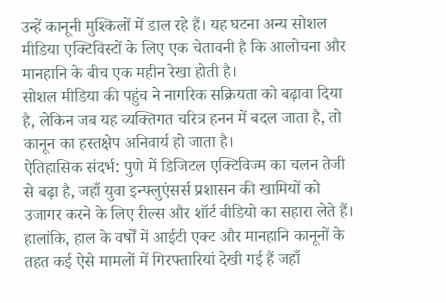उन्हें कानूनी मुश्किलों में डाल रहे हैं। यह घटना अन्य सोशल मीडिया एक्टिविस्टों के लिए एक चेतावनी है कि आलोचना और मानहानि के बीच एक महीन रेखा होती है।
सोशल मीडिया की पहुंच ने नागरिक सक्रियता को बढ़ावा दिया है, लेकिन जब यह व्यक्तिगत चरित्र हनन में बदल जाता है, तो कानून का हस्तक्षेप अनिवार्य हो जाता है।
ऐतिहासिक संदर्भ: पुणे में डिजिटल एक्टिविज्म का चलन तेजी से बढ़ा है, जहाँ युवा इन्फ्लुएंसर्स प्रशासन की खामियों को उजागर करने के लिए रील्स और शॉर्ट वीडियो का सहारा लेते हैं। हालांकि, हाल के वर्षों में आईटी एक्ट और मानहानि कानूनों के तहत कई ऐसे मामलों में गिरफ्तारियां देखी गई हैं जहाँ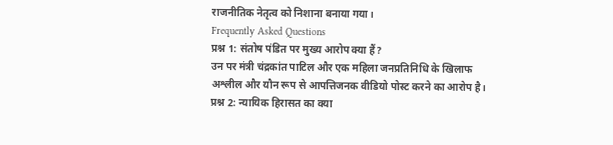राजनीतिक नेतृत्व को निशाना बनाया गया।
Frequently Asked Questions
प्रश्न 1: संतोष पंडित पर मुख्य आरोप क्या हैं?
उन पर मंत्री चंद्रकांत पाटिल और एक महिला जनप्रतिनिधि के खिलाफ अश्लील और यौन रूप से आपत्तिजनक वीडियो पोस्ट करने का आरोप है।
प्रश्न 2: न्यायिक हिरासत का क्या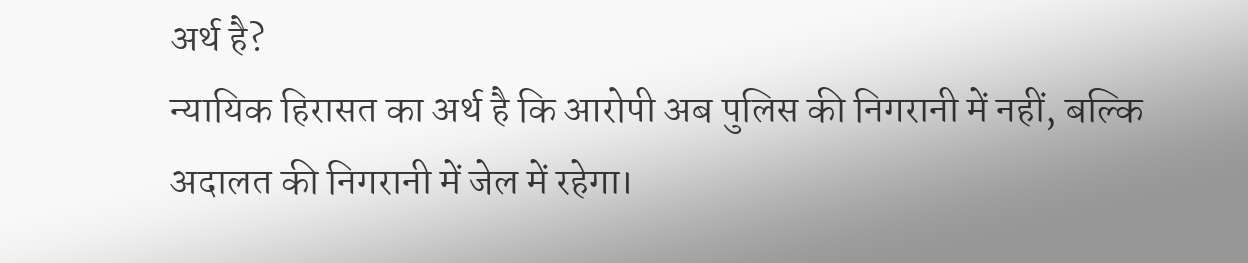अर्थ है?
न्यायिक हिरासत का अर्थ है कि आरोपी अब पुलिस की निगरानी में नहीं, बल्कि अदालत की निगरानी में जेल में रहेगा।